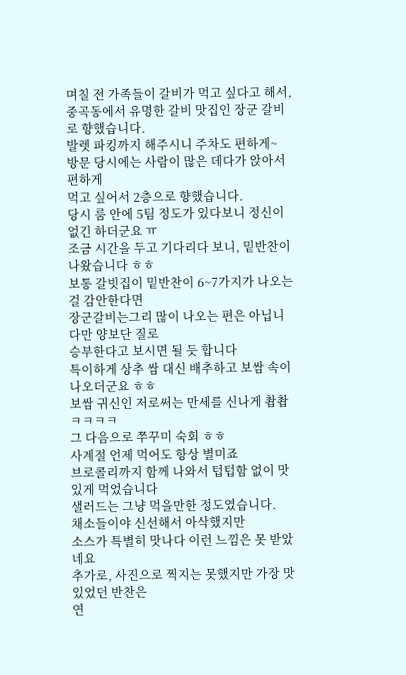며칠 전 가족들이 갈비가 먹고 싶다고 해서,
중곡동에서 유명한 갈비 맛집인 장군 갈비로 향했습니다.
발렛 파킹까지 해주시니 주차도 편하게~
방문 당시에는 사람이 많은 데다가 앉아서 편하게
먹고 싶어서 2층으로 향했습니다.
당시 룸 안에 5팀 정도가 있다보니 정신이 없긴 하더군요 ㅠ
조금 시간을 두고 기다리다 보니, 밑반찬이 나왔습니다 ㅎㅎ
보통 갈빗집이 밑반찬이 6~7가지가 나오는 걸 감안한다면
장군갈비는그리 많이 나오는 편은 아닙니다만 양보단 질로
승부한다고 보시면 될 듯 합니다
특이하게 상추 쌈 대신 배추하고 보쌈 속이 나오더군요 ㅎㅎ
보쌈 귀신인 저로써는 만세를 신나게 촵촵ㅋㅋㅋㅋ
그 다음으로 쭈꾸미 숙회 ㅎㅎ
사계절 언제 먹어도 항상 별미죠
브로콜리까지 함께 나와서 텁텁함 없이 맛있게 먹었습니다
샐러드는 그냥 먹을만한 정도였습니다.
채소들이야 신선해서 아삭했지만
소스가 특별히 맛나다 이런 느낌은 못 받았네요
추가로, 사진으로 찍지는 못했지만 가장 맛있었던 반찬은
연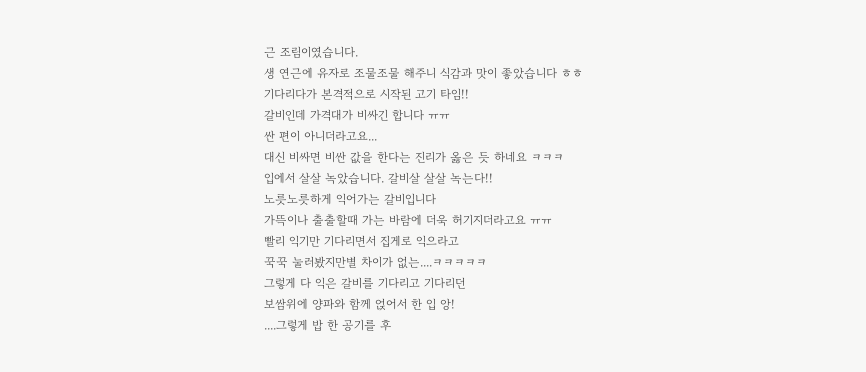근 조림이였습니다.
생 연근에 유자로 조물조물 해주니 식감과 맛이 좋았습니다 ㅎㅎ
기다리다가 본격적으로 시작된 고기 타임!!
갈비인데 가격대가 비싸긴 합니다 ㅠㅠ
싼 편이 아니더라고요...
대신 비싸면 비싼 값을 한다는 진리가 옳은 듯 하네요 ㅋㅋㅋ
입에서 살살 녹았습니다. 갈비살 살살 녹는다!!
노릇노릇하게 익어가는 갈비입니다
가뜩이나 출출할때 가는 바람에 더욱 허기지더라고요 ㅠㅠ
빨리 익기만 기다리면서 집게로 익으라고
꾹꾹 눌러봤지만별 차이가 없는....ㅋㅋㅋㅋㅋ
그렇게 다 익은 갈비를 기다리고 기다리던
보쌈위에 양파와 함께 얹어서 한 입 앙!
....그렇게 밥 한 공기를 후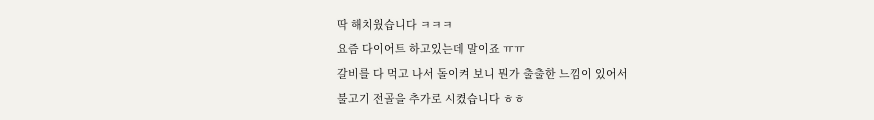딱 해치웠습니다 ㅋㅋㅋ
요즘 다이어트 하고있는데 말이죠 ㅠㅠ
갈비를 다 먹고 나서 돌이켜 보니 뭔가 출출한 느낌이 있어서
불고기 전골을 추가로 시켰습니다 ㅎㅎ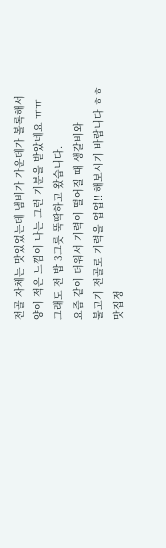전골 자체는 맛있었는데 냄비가 가운데가 볼록해서
양이 적은 느낌이 나는 그런 기분을 받았네요 ㅠㅠ
그래도 전 밥 3그릇 뚝딱하고 왔습니다.
요즘 같이 더워서 기력이 떨어질 때 생갈비와
불고기 전골로 기력을 업업!! 해보시기 바랍니다 ㅎㅎ
맛집정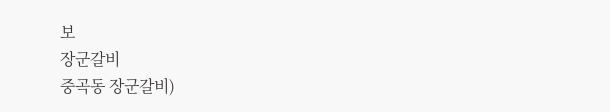보
장군갈비
중곡동 장군갈비)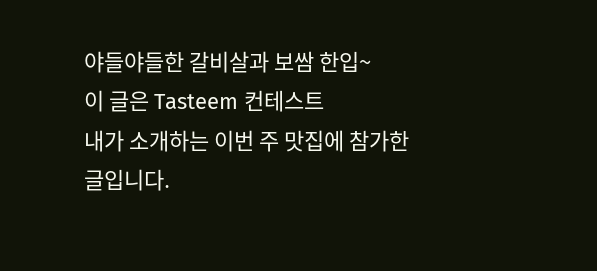야들야들한 갈비살과 보쌈 한입~
이 글은 Tasteem 컨테스트
내가 소개하는 이번 주 맛집에 참가한 글입니다.